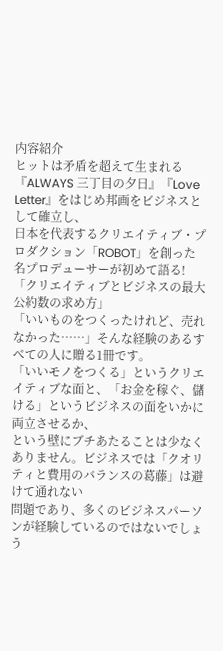内容紹介
ヒットは矛盾を超えて生まれる 『ALWAYS 三丁目の夕日』『Love Letter』をはじめ邦画をビジネスとして確立し、
日本を代表するクリエイティブ・プロダクション「ROBOT」を創った
名プロデューサーが初めて語る!
「クリエイティブとビジネスの最大公約数の求め方」
「いいものをつくったけれど、売れなかった……」そんな経験のあるすべての人に贈る1冊です。
「いいモノをつくる」というクリエイティブな面と、「お金を稼ぐ、儲ける」というビジネスの面をいかに両立させるか、
という壁にブチあたることは少なくありません。ビジネスでは「クオリティと費用のバランスの葛藤」は避けて通れない
問題であり、多くのビジネスパーソンが経験しているのではないでしょう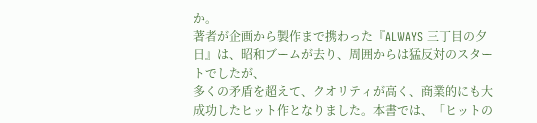か。
著者が企画から製作まで携わった『ALWAYS 三丁目の夕日』は、昭和ブームが去り、周囲からは猛反対のスタートでしたが、
多くの矛盾を超えて、クオリティが高く、商業的にも大成功したヒット作となりました。本書では、「ヒットの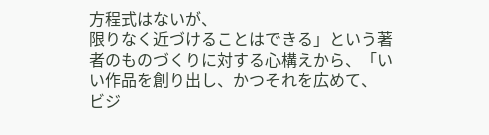方程式はないが、
限りなく近づけることはできる」という著者のものづくりに対する心構えから、「いい作品を創り出し、かつそれを広めて、
ビジ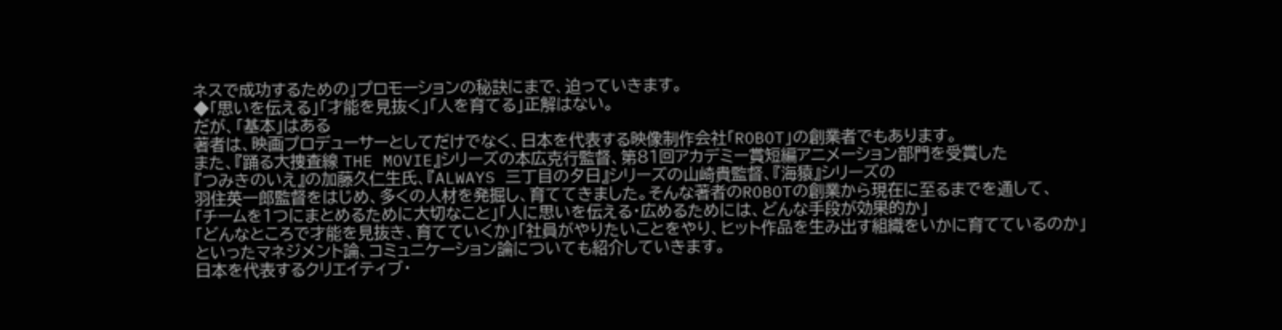ネスで成功するための」プロモーションの秘訣にまで、迫っていきます。
◆「思いを伝える」「才能を見抜く」「人を育てる」正解はない。
だが、「基本」はある
著者は、映画プロデューサーとしてだけでなく、日本を代表する映像制作会社「ROBOT」の創業者でもあります。
また、『踊る大捜査線 THE MOVIE』シリーズの本広克行監督、第81回アカデミー賞短編アニメーション部門を受賞した
『つみきのいえ』の加藤久仁生氏、『ALWAYS 三丁目の夕日』シリーズの山崎貴監督、『海猿』シリーズの
羽住英一郎監督をはじめ、多くの人材を発掘し、育ててきました。そんな著者のROBOTの創業から現在に至るまでを通して、
「チームを1つにまとめるために大切なこと」「人に思いを伝える・広めるためには、どんな手段が効果的か」
「どんなところで才能を見抜き、育てていくか」「社員がやりたいことをやり、ヒット作品を生み出す組織をいかに育てているのか」
といったマネジメント論、コミュニケーション論についても紹介していきます。
日本を代表するクリエイティブ・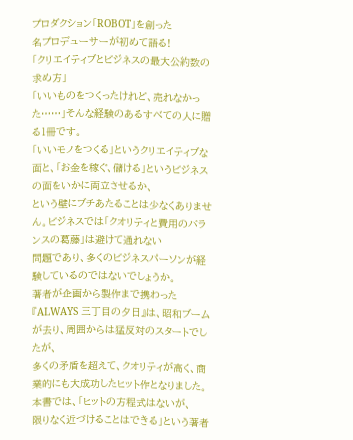プロダクション「ROBOT」を創った
名プロデューサーが初めて語る!
「クリエイティブとビジネスの最大公約数の求め方」
「いいものをつくったけれど、売れなかった……」そんな経験のあるすべての人に贈る1冊です。
「いいモノをつくる」というクリエイティブな面と、「お金を稼ぐ、儲ける」というビジネスの面をいかに両立させるか、
という壁にブチあたることは少なくありません。ビジネスでは「クオリティと費用のバランスの葛藤」は避けて通れない
問題であり、多くのビジネスパーソンが経験しているのではないでしょうか。
著者が企画から製作まで携わった『ALWAYS 三丁目の夕日』は、昭和ブームが去り、周囲からは猛反対のスタートでしたが、
多くの矛盾を超えて、クオリティが高く、商業的にも大成功したヒット作となりました。本書では、「ヒットの方程式はないが、
限りなく近づけることはできる」という著者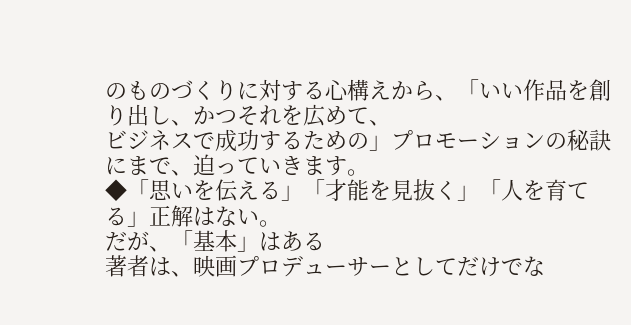のものづくりに対する心構えから、「いい作品を創り出し、かつそれを広めて、
ビジネスで成功するための」プロモーションの秘訣にまで、迫っていきます。
◆「思いを伝える」「才能を見抜く」「人を育てる」正解はない。
だが、「基本」はある
著者は、映画プロデューサーとしてだけでな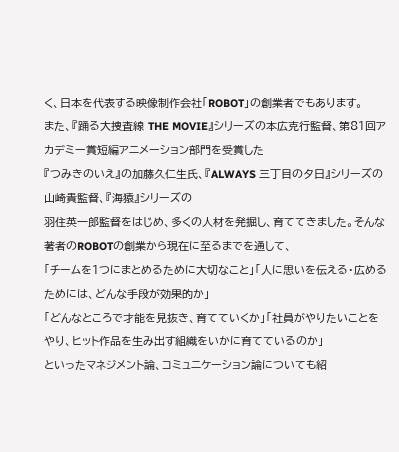く、日本を代表する映像制作会社「ROBOT」の創業者でもあります。
また、『踊る大捜査線 THE MOVIE』シリーズの本広克行監督、第81回アカデミー賞短編アニメーション部門を受賞した
『つみきのいえ』の加藤久仁生氏、『ALWAYS 三丁目の夕日』シリーズの山崎貴監督、『海猿』シリーズの
羽住英一郎監督をはじめ、多くの人材を発掘し、育ててきました。そんな著者のROBOTの創業から現在に至るまでを通して、
「チームを1つにまとめるために大切なこと」「人に思いを伝える・広めるためには、どんな手段が効果的か」
「どんなところで才能を見抜き、育てていくか」「社員がやりたいことをやり、ヒット作品を生み出す組織をいかに育てているのか」
といったマネジメント論、コミュニケーション論についても紹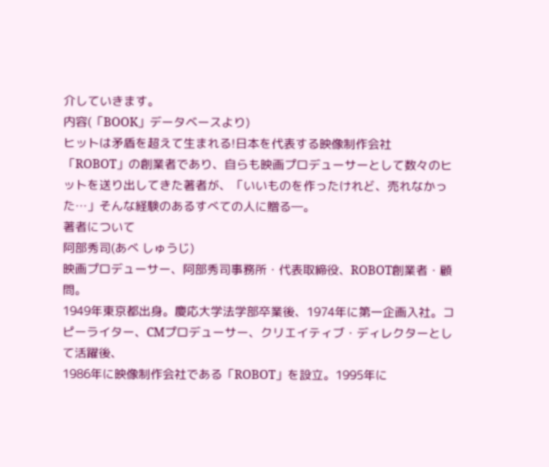介していきます。
内容(「BOOK」データベースより)
ヒットは矛盾を超えて生まれる!日本を代表する映像制作会社「ROBOT」の創業者であり、自らも映画プロデューサーとして数々のヒットを送り出してきた著者が、「いいものを作ったけれど、売れなかった…」そんな経験のあるすべての人に贈る―。
著者について
阿部秀司(あべ しゅうじ)
映画プロデューサー、阿部秀司事務所・代表取締役、ROBOT創業者・顧問。
1949年東京都出身。慶応大学法学部卒業後、1974年に第一企画入社。コピーライター、CMプロデューサー、クリエイティブ・ディレクターとして活躍後、
1986年に映像制作会社である「ROBOT」を設立。1995年に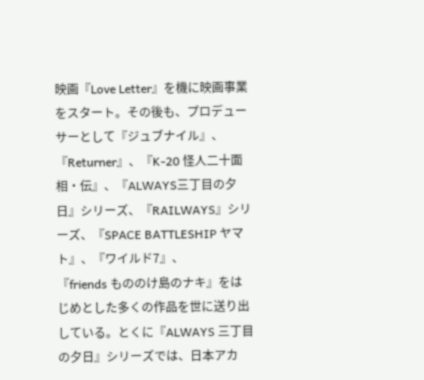映画『Love Letter』を機に映画事業をスタート。その後も、プロデューサーとして『ジュブナイル』、
『Returner』、『K-20 怪人二十面相・伝』、『ALWAYS三丁目の夕日』シリーズ、『RAILWAYS』シリーズ、『SPACE BATTLESHIP ヤマト』、『ワイルド7』、
『friends もののけ島のナキ』をはじめとした多くの作品を世に送り出している。とくに『ALWAYS 三丁目の夕日』シリーズでは、日本アカ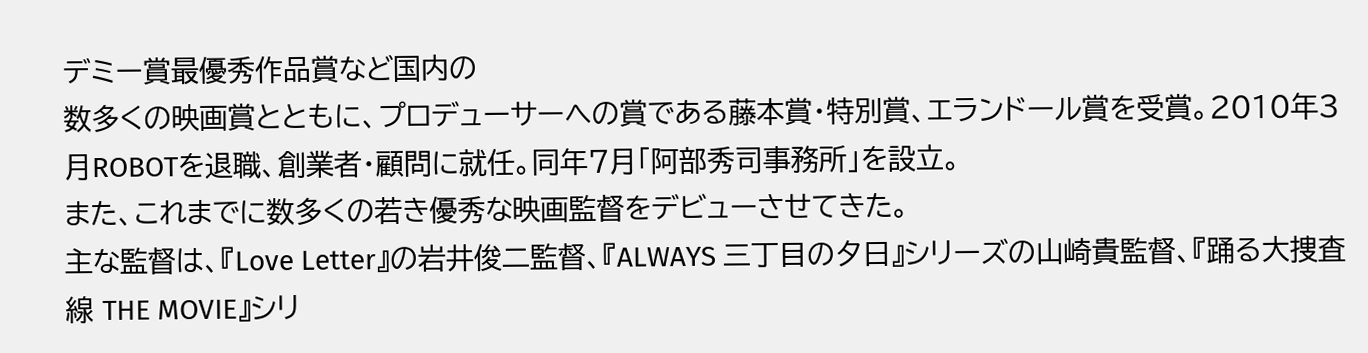デミー賞最優秀作品賞など国内の
数多くの映画賞とともに、プロデューサーへの賞である藤本賞・特別賞、エランドール賞を受賞。2010年3月ROBOTを退職、創業者・顧問に就任。同年7月「阿部秀司事務所」を設立。
また、これまでに数多くの若き優秀な映画監督をデビューさせてきた。
主な監督は、『Love Letter』の岩井俊二監督、『ALWAYS 三丁目の夕日』シリーズの山崎貴監督、『踊る大捜査線 THE MOVIE』シリ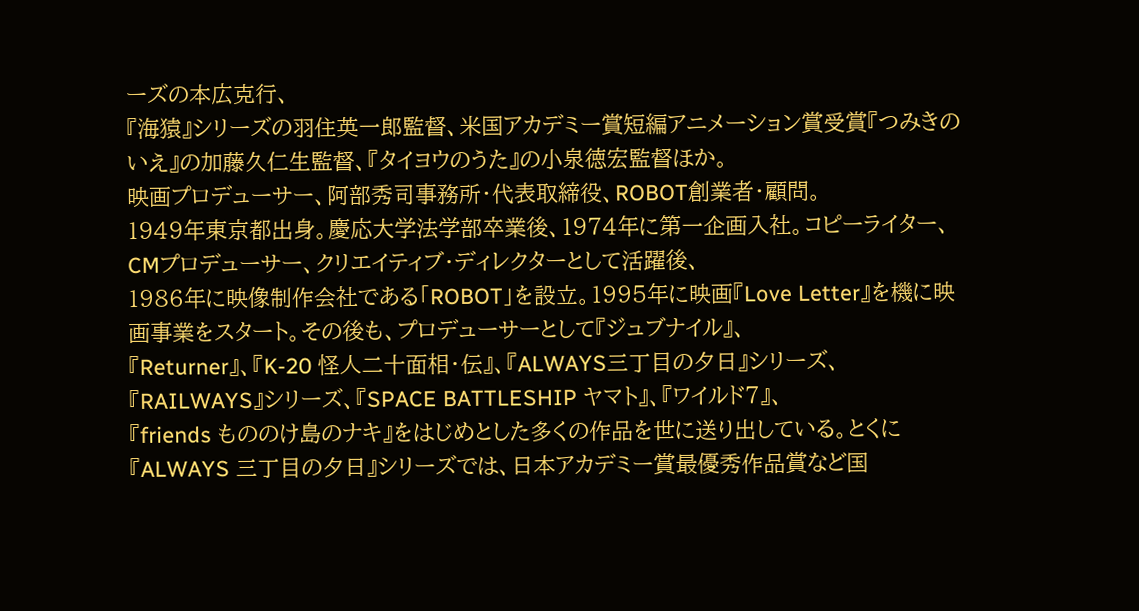ーズの本広克行、
『海猿』シリーズの羽住英一郎監督、米国アカデミー賞短編アニメーション賞受賞『つみきのいえ』の加藤久仁生監督、『タイヨウのうた』の小泉徳宏監督ほか。
映画プロデューサー、阿部秀司事務所・代表取締役、ROBOT創業者・顧問。
1949年東京都出身。慶応大学法学部卒業後、1974年に第一企画入社。コピーライター、CMプロデューサー、クリエイティブ・ディレクターとして活躍後、
1986年に映像制作会社である「ROBOT」を設立。1995年に映画『Love Letter』を機に映画事業をスタート。その後も、プロデューサーとして『ジュブナイル』、
『Returner』、『K-20 怪人二十面相・伝』、『ALWAYS三丁目の夕日』シリーズ、『RAILWAYS』シリーズ、『SPACE BATTLESHIP ヤマト』、『ワイルド7』、
『friends もののけ島のナキ』をはじめとした多くの作品を世に送り出している。とくに『ALWAYS 三丁目の夕日』シリーズでは、日本アカデミー賞最優秀作品賞など国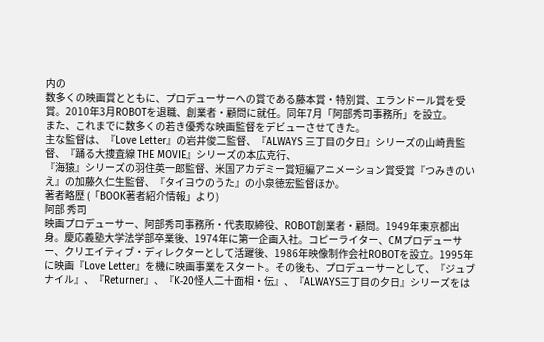内の
数多くの映画賞とともに、プロデューサーへの賞である藤本賞・特別賞、エランドール賞を受賞。2010年3月ROBOTを退職、創業者・顧問に就任。同年7月「阿部秀司事務所」を設立。
また、これまでに数多くの若き優秀な映画監督をデビューさせてきた。
主な監督は、『Love Letter』の岩井俊二監督、『ALWAYS 三丁目の夕日』シリーズの山崎貴監督、『踊る大捜査線 THE MOVIE』シリーズの本広克行、
『海猿』シリーズの羽住英一郎監督、米国アカデミー賞短編アニメーション賞受賞『つみきのいえ』の加藤久仁生監督、『タイヨウのうた』の小泉徳宏監督ほか。
著者略歴 (「BOOK著者紹介情報」より)
阿部 秀司
映画プロデューサー、阿部秀司事務所・代表取締役、ROBOT創業者・顧問。1949年東京都出身。慶応義塾大学法学部卒業後、1974年に第一企画入社。コピーライター、CMプロデューサー、クリエイティブ・ディレクターとして活躍後、1986年映像制作会社ROBOTを設立。1995年に映画『Love Letter』を機に映画事業をスタート。その後も、プロデューサーとして、『ジュブナイル』、『Returner』、『K‐20怪人二十面相・伝』、『ALWAYS三丁目の夕日』シリーズをは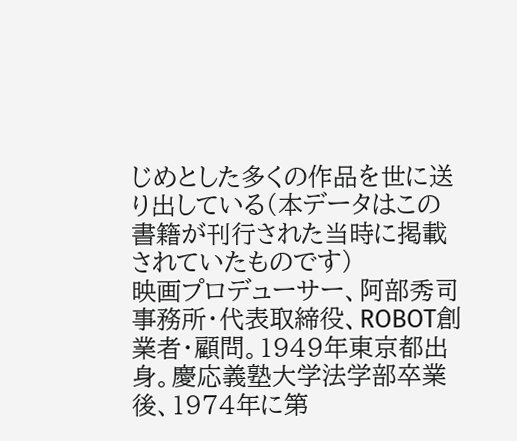じめとした多くの作品を世に送り出している(本データはこの書籍が刊行された当時に掲載されていたものです)
映画プロデューサー、阿部秀司事務所・代表取締役、ROBOT創業者・顧問。1949年東京都出身。慶応義塾大学法学部卒業後、1974年に第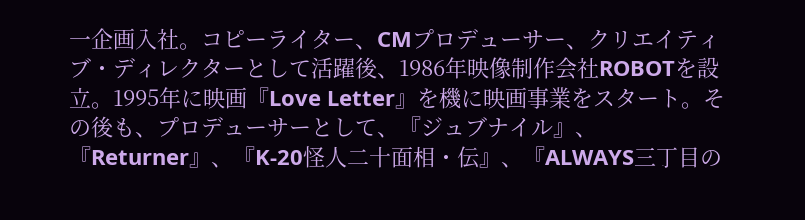一企画入社。コピーライター、CMプロデューサー、クリエイティブ・ディレクターとして活躍後、1986年映像制作会社ROBOTを設立。1995年に映画『Love Letter』を機に映画事業をスタート。その後も、プロデューサーとして、『ジュブナイル』、『Returner』、『K‐20怪人二十面相・伝』、『ALWAYS三丁目の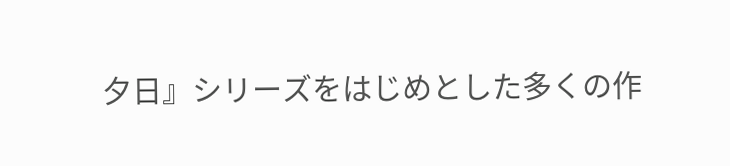夕日』シリーズをはじめとした多くの作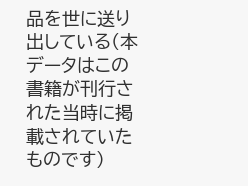品を世に送り出している(本データはこの書籍が刊行された当時に掲載されていたものです)